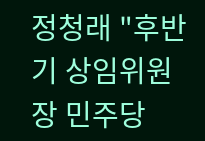정청래 "후반기 상임위원장 민주당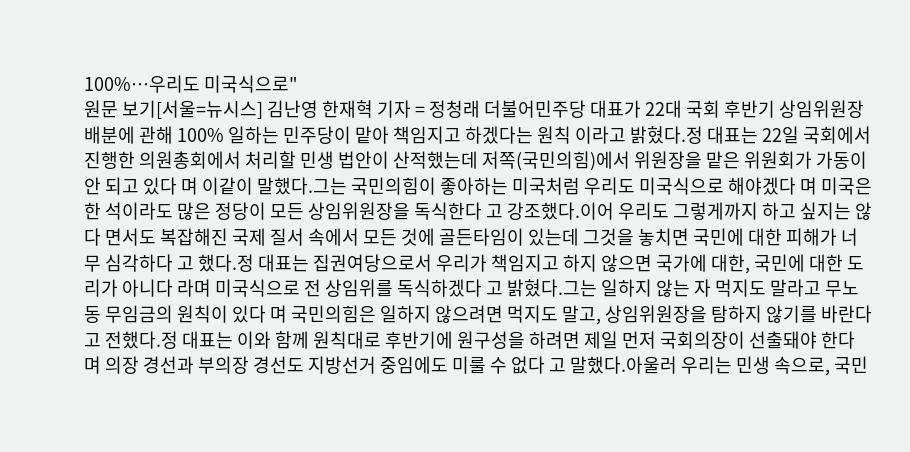100%…우리도 미국식으로"
원문 보기[서울=뉴시스] 김난영 한재혁 기자 = 정청래 더불어민주당 대표가 22대 국회 후반기 상임위원장 배분에 관해 100% 일하는 민주당이 맡아 책임지고 하겠다는 원칙 이라고 밝혔다.정 대표는 22일 국회에서 진행한 의원총회에서 처리할 민생 법안이 산적했는데 저쪽(국민의힘)에서 위원장을 맡은 위원회가 가동이 안 되고 있다 며 이같이 말했다.그는 국민의힘이 좋아하는 미국처럼 우리도 미국식으로 해야겠다 며 미국은 한 석이라도 많은 정당이 모든 상임위원장을 독식한다 고 강조했다.이어 우리도 그렇게까지 하고 싶지는 않다 면서도 복잡해진 국제 질서 속에서 모든 것에 골든타임이 있는데 그것을 놓치면 국민에 대한 피해가 너무 심각하다 고 했다.정 대표는 집권여당으로서 우리가 책임지고 하지 않으면 국가에 대한, 국민에 대한 도리가 아니다 라며 미국식으로 전 상임위를 독식하겠다 고 밝혔다.그는 일하지 않는 자 먹지도 말라고 무노동 무임금의 원칙이 있다 며 국민의힘은 일하지 않으려면 먹지도 말고, 상임위원장을 탐하지 않기를 바란다 고 전했다.정 대표는 이와 함께 원칙대로 후반기에 원구성을 하려면 제일 먼저 국회의장이 선출돼야 한다 며 의장 경선과 부의장 경선도 지방선거 중임에도 미룰 수 없다 고 말했다.아울러 우리는 민생 속으로, 국민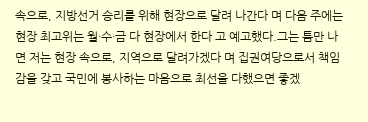속으로, 지방선거 승리를 위해 현장으로 달려 나간다 며 다음 주에는 현장 최고위는 월·수·금 다 현장에서 한다 고 예고했다.그는 틈만 나면 저는 현장 속으로, 지역으로 달려가겠다 며 집권여당으로서 책임감을 갖고 국민에 봉사하는 마음으로 최선을 다했으면 좋겠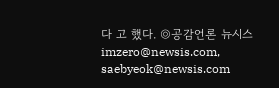다 고 했다. ◎공감언론 뉴시스 imzero@newsis.com, saebyeok@newsis.com